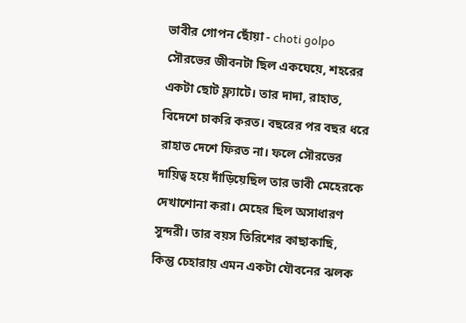ভাবীর গোপন ছোঁয়া - choti golpo
সৌরভের জীবনটা ছিল একঘেয়ে, শহরের একটা ছোট ফ্ল্যাটে। তার দাদা, রাহাত, বিদেশে চাকরি করত। বছরের পর বছর ধরে রাহাত দেশে ফিরত না। ফলে সৌরভের দায়িত্ব হয়ে দাঁড়িয়েছিল তার ভাবী মেহেরকে দেখাশোনা করা। মেহের ছিল অসাধারণ সুন্দরী। তার বয়স তিরিশের কাছাকাছি, কিন্তু চেহারায় এমন একটা যৌবনের ঝলক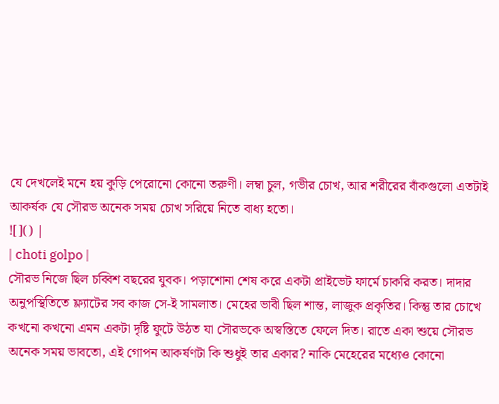যে দেখলেই মনে হয় কুড়ি পেরোনো কোনো তরুণী। লম্বা চুল, গভীর চোখ, আর শরীরের বাঁকগুলো এতটাই আকর্ষক যে সৌরভ অনেক সময় চোখ সরিয়ে নিতে বাধ্য হতো।
![]() |
| choti golpo |
সৌরভ নিজে ছিল চব্বিশ বছরের যুবক। পড়াশোনা শেষ করে একটা প্রাইভেট ফার্মে চাকরি করত। দাদার অনুপস্থিতিতে ফ্ল্যাটের সব কাজ সে-ই সামলাত। মেহের ভাবী ছিল শান্ত, লাজুক প্রকৃতির। কিন্তু তার চোখে কখনো কখনো এমন একটা দৃষ্টি ফুটে উঠত যা সৌরভকে অস্বস্তিতে ফেলে দিত। রাতে একা শুয়ে সৌরভ অনেক সময় ভাবতো, এই গোপন আকর্ষণটা কি শুধুই তার একার? নাকি মেহেরের মধ্যেও কোনো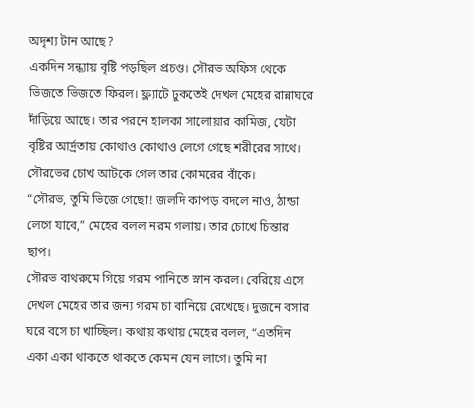অদৃশ্য টান আছে?
একদিন সন্ধ্যায় বৃষ্টি পড়ছিল প্রচণ্ড। সৌরভ অফিস থেকে ভিজতে ভিজতে ফিরল। ফ্ল্যাটে ঢুকতেই দেখল মেহের রান্নাঘরে দাঁড়িয়ে আছে। তার পরনে হালকা সালোয়ার কামিজ, যেটা বৃষ্টির আর্দ্রতায় কোথাও কোথাও লেগে গেছে শরীরের সাথে। সৌরভের চোখ আটকে গেল তার কোমরের বাঁকে।
“সৌরভ, তুমি ভিজে গেছো! জলদি কাপড় বদলে নাও, ঠান্ডা লেগে যাবে,” মেহের বলল নরম গলায়। তার চোখে চিন্তার ছাপ।
সৌরভ বাথরুমে গিয়ে গরম পানিতে স্নান করল। বেরিয়ে এসে দেখল মেহের তার জন্য গরম চা বানিয়ে রেখেছে। দুজনে বসার ঘরে বসে চা খাচ্ছিল। কথায় কথায় মেহের বলল, “এতদিন একা একা থাকতে থাকতে কেমন যেন লাগে। তুমি না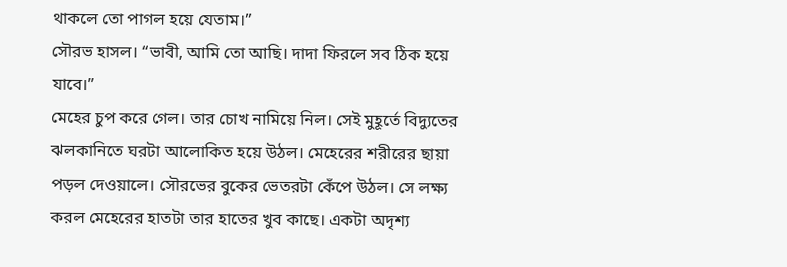থাকলে তো পাগল হয়ে যেতাম।”
সৌরভ হাসল। “ভাবী, আমি তো আছি। দাদা ফিরলে সব ঠিক হয়ে যাবে।”
মেহের চুপ করে গেল। তার চোখ নামিয়ে নিল। সেই মুহূর্তে বিদ্যুতের ঝলকানিতে ঘরটা আলোকিত হয়ে উঠল। মেহেরের শরীরের ছায়া পড়ল দেওয়ালে। সৌরভের বুকের ভেতরটা কেঁপে উঠল। সে লক্ষ্য করল মেহেরের হাতটা তার হাতের খুব কাছে। একটা অদৃশ্য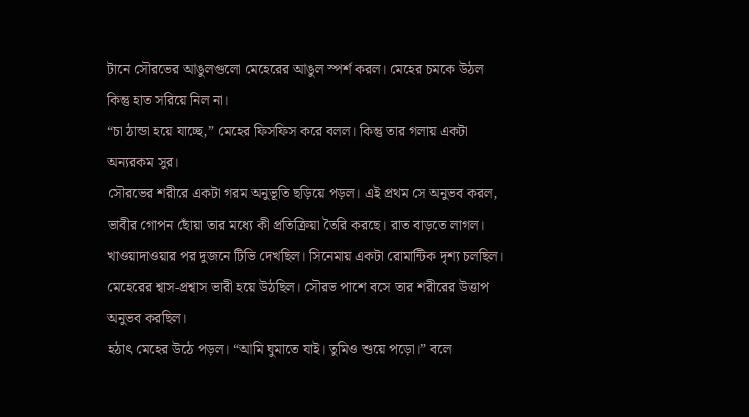টানে সৌরভের আঙুলগুলো মেহেরের আঙুল স্পর্শ করল। মেহের চমকে উঠল কিন্তু হাত সরিয়ে নিল না।
“চা ঠান্ডা হয়ে যাচ্ছে,” মেহের ফিসফিস করে বলল। কিন্তু তার গলায় একটা অন্যরকম সুর।
সৌরভের শরীরে একটা গরম অনুভূতি ছড়িয়ে পড়ল। এই প্রথম সে অনুভব করল, ভাবীর গোপন ছোঁয়া তার মধ্যে কী প্রতিক্রিয়া তৈরি করছে। রাত বাড়তে লাগল। খাওয়াদাওয়ার পর দুজনে টিভি দেখছিল। সিনেমায় একটা রোমান্টিক দৃশ্য চলছিল। মেহেরের শ্বাস-প্রশ্বাস ভারী হয়ে উঠছিল। সৌরভ পাশে বসে তার শরীরের উত্তাপ অনুভব করছিল।
হঠাৎ মেহের উঠে পড়ল। “আমি ঘুমাতে যাই। তুমিও শুয়ে পড়ো।” বলে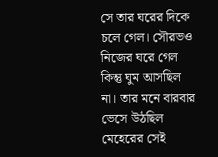সে তার ঘরের দিকে চলে গেল। সৌরভও নিজের ঘরে গেল কিন্তু ঘুম আসছিল না। তার মনে বারবার ভেসে উঠছিল মেহেরের সেই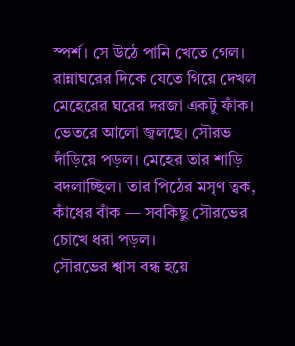স্পর্শ। সে উঠে পানি খেতে গেল। রান্নাঘরের দিকে যেতে গিয়ে দেখল মেহেরের ঘরের দরজা একটু ফাঁক। ভেতরে আলো জ্বলছে। সৌরভ দাঁড়িয়ে পড়ল। মেহের তার শাড়ি বদলাচ্ছিল। তার পিঠের মসৃণ ত্বক, কাঁধের বাঁক — সবকিছু সৌরভের চোখে ধরা পড়ল।
সৌরভের শ্বাস বন্ধ হয়ে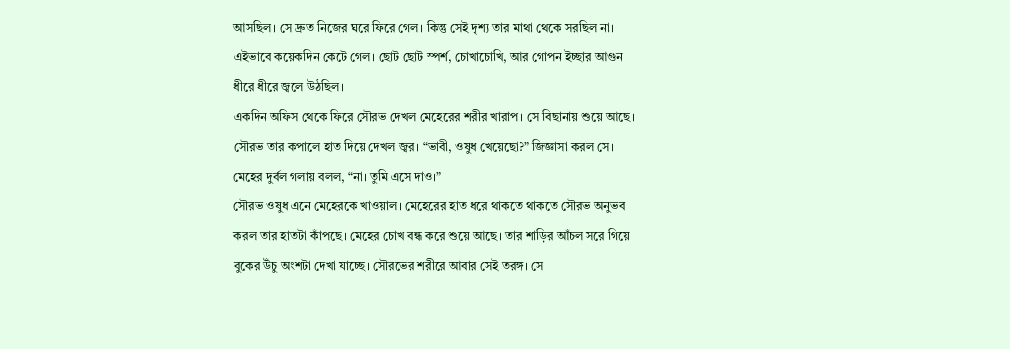আসছিল। সে দ্রুত নিজের ঘরে ফিরে গেল। কিন্তু সেই দৃশ্য তার মাথা থেকে সরছিল না। এইভাবে কয়েকদিন কেটে গেল। ছোট ছোট স্পর্শ, চোখাচোখি, আর গোপন ইচ্ছার আগুন ধীরে ধীরে জ্বলে উঠছিল।
একদিন অফিস থেকে ফিরে সৌরভ দেখল মেহেরের শরীর খারাপ। সে বিছানায় শুয়ে আছে। সৌরভ তার কপালে হাত দিয়ে দেখল জ্বর। “ভাবী, ওষুধ খেয়েছো?” জিজ্ঞাসা করল সে।
মেহের দুর্বল গলায় বলল, “না। তুমি এসে দাও।”
সৌরভ ওষুধ এনে মেহেরকে খাওয়াল। মেহেরের হাত ধরে থাকতে থাকতে সৌরভ অনুভব করল তার হাতটা কাঁপছে। মেহের চোখ বন্ধ করে শুয়ে আছে। তার শাড়ির আঁচল সরে গিয়ে বুকের উঁচু অংশটা দেখা যাচ্ছে। সৌরভের শরীরে আবার সেই তরঙ্গ। সে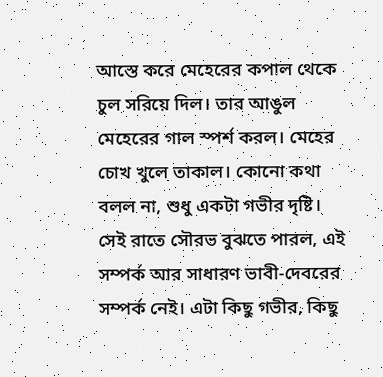আস্তে করে মেহেরের কপাল থেকে চুল সরিয়ে দিল। তার আঙুল মেহেরের গাল স্পর্শ করল। মেহের চোখ খুলে তাকাল। কোনো কথা বলল না, শুধু একটা গভীর দৃষ্টি।
সেই রাতে সৌরভ বুঝতে পারল, এই সম্পর্ক আর সাধারণ ভাবী-দেবরের সম্পর্ক নেই। এটা কিছু গভীর, কিছু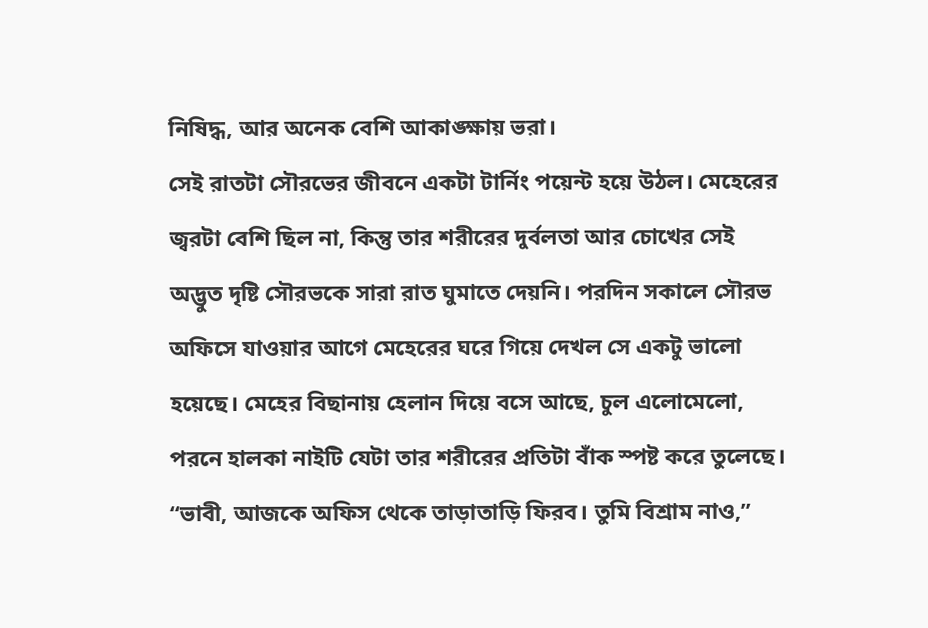নিষিদ্ধ, আর অনেক বেশি আকাঙ্ক্ষায় ভরা।
সেই রাতটা সৌরভের জীবনে একটা টার্নিং পয়েন্ট হয়ে উঠল। মেহেরের জ্বরটা বেশি ছিল না, কিন্তু তার শরীরের দুর্বলতা আর চোখের সেই অদ্ভুত দৃষ্টি সৌরভকে সারা রাত ঘুমাতে দেয়নি। পরদিন সকালে সৌরভ অফিসে যাওয়ার আগে মেহেরের ঘরে গিয়ে দেখল সে একটু ভালো হয়েছে। মেহের বিছানায় হেলান দিয়ে বসে আছে, চুল এলোমেলো, পরনে হালকা নাইটি যেটা তার শরীরের প্রতিটা বাঁক স্পষ্ট করে তুলেছে।
“ভাবী, আজকে অফিস থেকে তাড়াতাড়ি ফিরব। তুমি বিশ্রাম নাও,”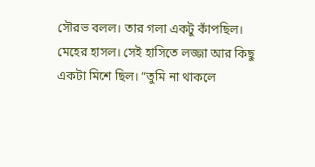সৌরভ বলল। তার গলা একটু কাঁপছিল।
মেহের হাসল। সেই হাসিতে লজ্জা আর কিছু একটা মিশে ছিল। “তুমি না থাকলে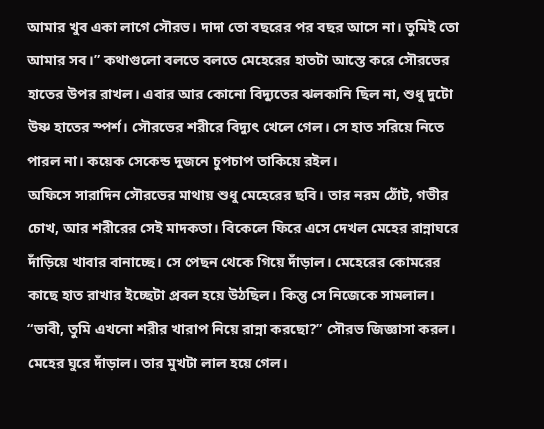আমার খুব একা লাগে সৌরভ। দাদা তো বছরের পর বছর আসে না। তুমিই তো আমার সব।” কথাগুলো বলতে বলতে মেহেরের হাতটা আস্তে করে সৌরভের হাতের উপর রাখল। এবার আর কোনো বিদ্যুতের ঝলকানি ছিল না, শুধু দুটো উষ্ণ হাতের স্পর্শ। সৌরভের শরীরে বিদ্যুৎ খেলে গেল। সে হাত সরিয়ে নিতে পারল না। কয়েক সেকেন্ড দুজনে চুপচাপ তাকিয়ে রইল।
অফিসে সারাদিন সৌরভের মাথায় শুধু মেহেরের ছবি। তার নরম ঠোঁট, গভীর চোখ, আর শরীরের সেই মাদকতা। বিকেলে ফিরে এসে দেখল মেহের রান্নাঘরে দাঁড়িয়ে খাবার বানাচ্ছে। সে পেছন থেকে গিয়ে দাঁড়াল। মেহেরের কোমরের কাছে হাত রাখার ইচ্ছেটা প্রবল হয়ে উঠছিল। কিন্তু সে নিজেকে সামলাল।
“ভাবী, তুমি এখনো শরীর খারাপ নিয়ে রান্না করছো?” সৌরভ জিজ্ঞাসা করল।
মেহের ঘুরে দাঁড়াল। তার মুখটা লাল হয়ে গেল।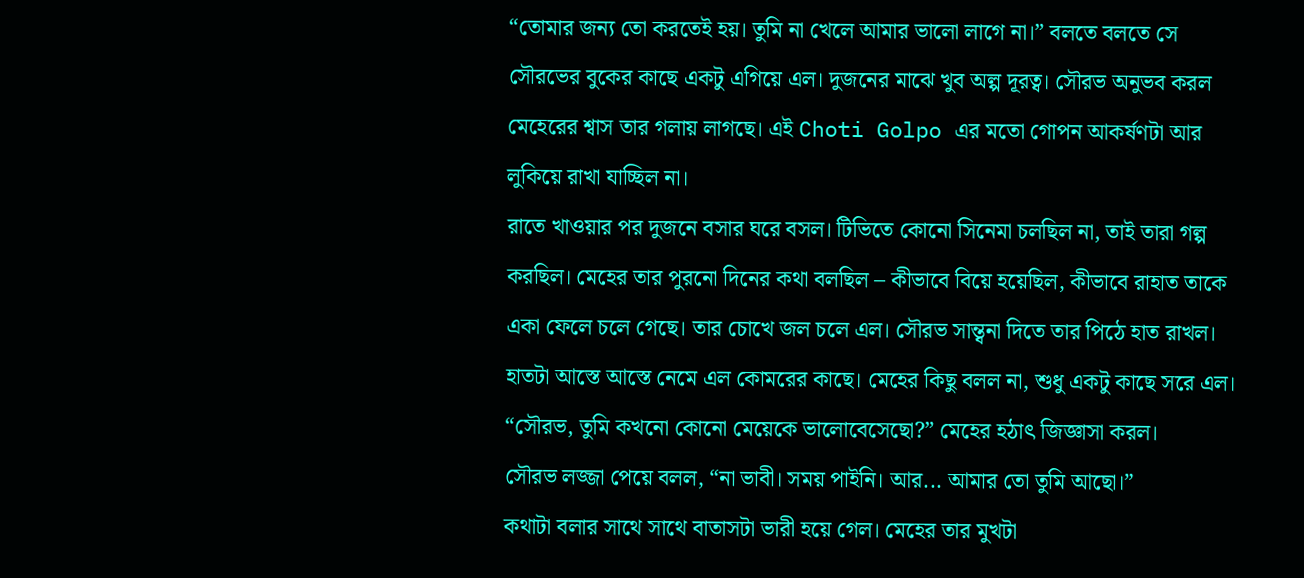“তোমার জন্য তো করতেই হয়। তুমি না খেলে আমার ভালো লাগে না।” বলতে বলতে সে সৌরভের বুকের কাছে একটু এগিয়ে এল। দুজনের মাঝে খুব অল্প দূরত্ব। সৌরভ অনুভব করল মেহেরের শ্বাস তার গলায় লাগছে। এই Choti Golpo এর মতো গোপন আকর্ষণটা আর লুকিয়ে রাখা যাচ্ছিল না।
রাতে খাওয়ার পর দুজনে বসার ঘরে বসল। টিভিতে কোনো সিনেমা চলছিল না, তাই তারা গল্প করছিল। মেহের তার পুরনো দিনের কথা বলছিল – কীভাবে বিয়ে হয়েছিল, কীভাবে রাহাত তাকে একা ফেলে চলে গেছে। তার চোখে জল চলে এল। সৌরভ সান্ত্বনা দিতে তার পিঠে হাত রাখল। হাতটা আস্তে আস্তে নেমে এল কোমরের কাছে। মেহের কিছু বলল না, শুধু একটু কাছে সরে এল।
“সৌরভ, তুমি কখনো কোনো মেয়েকে ভালোবেসেছো?” মেহের হঠাৎ জিজ্ঞাসা করল।
সৌরভ লজ্জা পেয়ে বলল, “না ভাবী। সময় পাইনি। আর... আমার তো তুমি আছো।”
কথাটা বলার সাথে সাথে বাতাসটা ভারী হয়ে গেল। মেহের তার মুখটা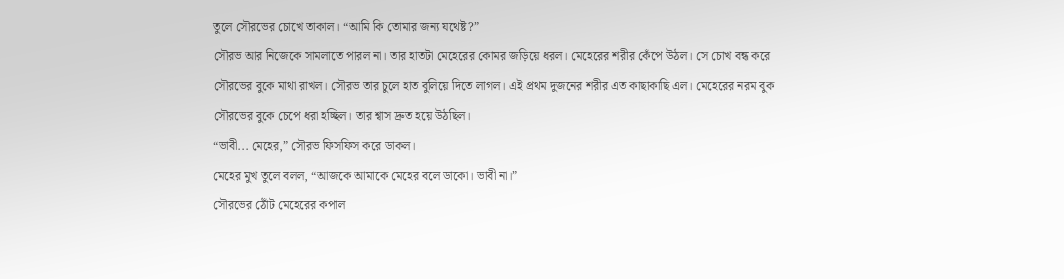তুলে সৌরভের চোখে তাকাল। “আমি কি তোমার জন্য যথেষ্ট?”
সৌরভ আর নিজেকে সামলাতে পারল না। তার হাতটা মেহেরের কোমর জড়িয়ে ধরল। মেহেরের শরীর কেঁপে উঠল। সে চোখ বন্ধ করে সৌরভের বুকে মাথা রাখল। সৌরভ তার চুলে হাত বুলিয়ে দিতে লাগল। এই প্রথম দুজনের শরীর এত কাছাকাছি এল। মেহেরের নরম বুক সৌরভের বুকে চেপে ধরা হচ্ছিল। তার শ্বাস দ্রুত হয়ে উঠছিল।
“ভাবী... মেহের,” সৌরভ ফিসফিস করে ডাকল।
মেহের মুখ তুলে বলল, “আজকে আমাকে মেহের বলে ডাকো। ভাবী না।”
সৌরভের ঠোঁট মেহেরের কপাল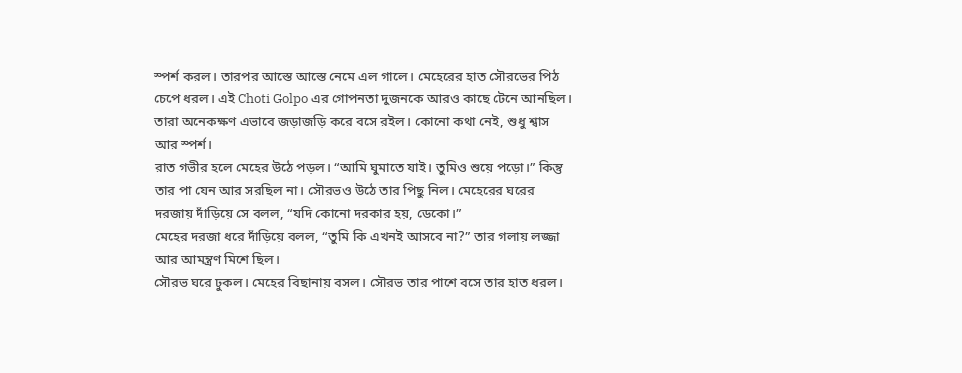স্পর্শ করল। তারপর আস্তে আস্তে নেমে এল গালে। মেহেরের হাত সৌরভের পিঠ চেপে ধরল। এই Choti Golpo এর গোপনতা দুজনকে আরও কাছে টেনে আনছিল। তারা অনেকক্ষণ এভাবে জড়াজড়ি করে বসে রইল। কোনো কথা নেই, শুধু শ্বাস আর স্পর্শ।
রাত গভীর হলে মেহের উঠে পড়ল। “আমি ঘুমাতে যাই। তুমিও শুয়ে পড়ো।” কিন্তু তার পা যেন আর সরছিল না। সৌরভও উঠে তার পিছু নিল। মেহেরের ঘরের দরজায় দাঁড়িয়ে সে বলল, “যদি কোনো দরকার হয়, ডেকো।”
মেহের দরজা ধরে দাঁড়িয়ে বলল, “তুমি কি এখনই আসবে না?” তার গলায় লজ্জা আর আমন্ত্রণ মিশে ছিল।
সৌরভ ঘরে ঢুকল। মেহের বিছানায় বসল। সৌরভ তার পাশে বসে তার হাত ধরল।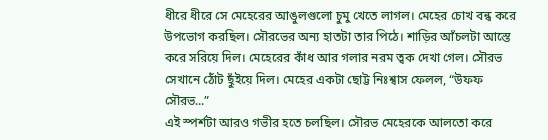ধীরে ধীরে সে মেহেরের আঙুলগুলো চুমু খেতে লাগল। মেহের চোখ বন্ধ করে উপভোগ করছিল। সৌরভের অন্য হাতটা তার পিঠে। শাড়ির আঁচলটা আস্তে করে সরিয়ে দিল। মেহেরের কাঁধ আর গলার নরম ত্বক দেখা গেল। সৌরভ সেখানে ঠোঁট ছুঁইয়ে দিল। মেহের একটা ছোট্ট নিঃশ্বাস ফেলল, “উফফ সৌরভ...”
এই স্পর্শটা আরও গভীর হতে চলছিল। সৌরভ মেহেরকে আলতো করে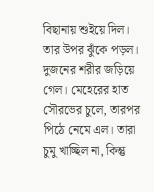বিছানায় শুইয়ে দিল। তার উপর ঝুঁকে পড়ল। দুজনের শরীর জড়িয়ে গেল। মেহেরের হাত সৌরভের চুলে, তারপর পিঠে নেমে এল। তারা চুমু খাচ্ছিল না, কিন্তু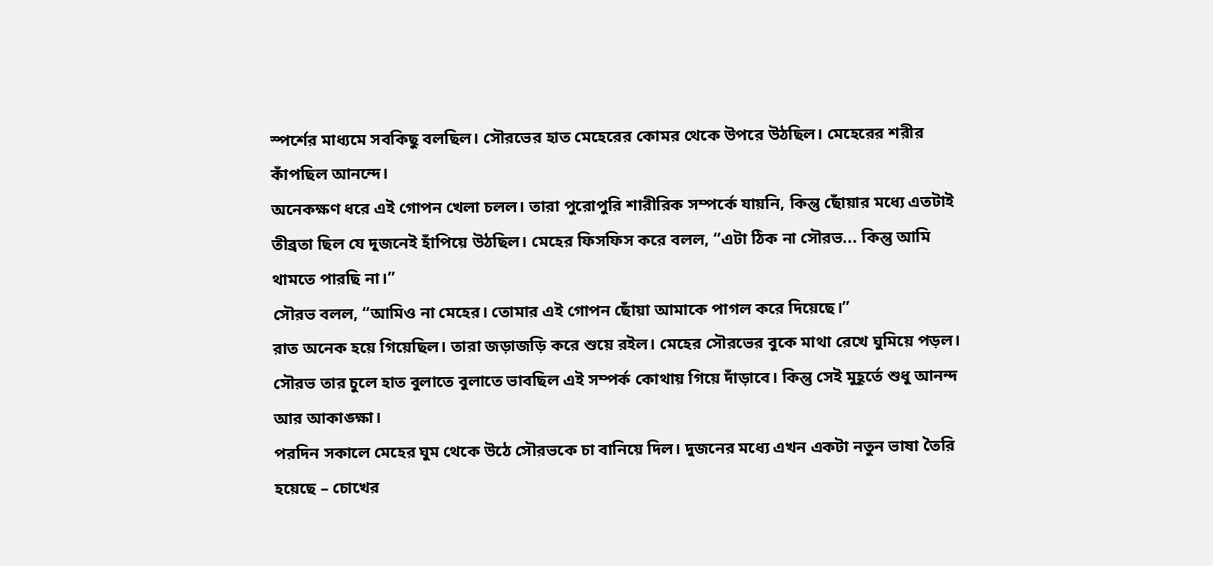স্পর্শের মাধ্যমে সবকিছু বলছিল। সৌরভের হাত মেহেরের কোমর থেকে উপরে উঠছিল। মেহেরের শরীর কাঁপছিল আনন্দে।
অনেকক্ষণ ধরে এই গোপন খেলা চলল। তারা পুরোপুরি শারীরিক সম্পর্কে যায়নি, কিন্তু ছোঁয়ার মধ্যে এতটাই তীব্রতা ছিল যে দুজনেই হাঁপিয়ে উঠছিল। মেহের ফিসফিস করে বলল, “এটা ঠিক না সৌরভ... কিন্তু আমি থামতে পারছি না।”
সৌরভ বলল, “আমিও না মেহের। তোমার এই গোপন ছোঁয়া আমাকে পাগল করে দিয়েছে।”
রাত অনেক হয়ে গিয়েছিল। তারা জড়াজড়ি করে শুয়ে রইল। মেহের সৌরভের বুকে মাথা রেখে ঘুমিয়ে পড়ল। সৌরভ তার চুলে হাত বুলাতে বুলাতে ভাবছিল এই সম্পর্ক কোথায় গিয়ে দাঁড়াবে। কিন্তু সেই মুহূর্তে শুধু আনন্দ আর আকাঙ্ক্ষা।
পরদিন সকালে মেহের ঘুম থেকে উঠে সৌরভকে চা বানিয়ে দিল। দুজনের মধ্যে এখন একটা নতুন ভাষা তৈরি হয়েছে – চোখের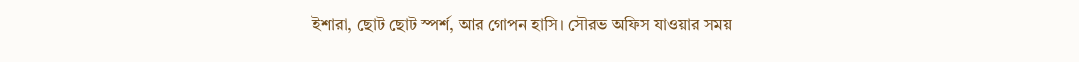ইশারা, ছোট ছোট স্পর্শ, আর গোপন হাসি। সৌরভ অফিস যাওয়ার সময়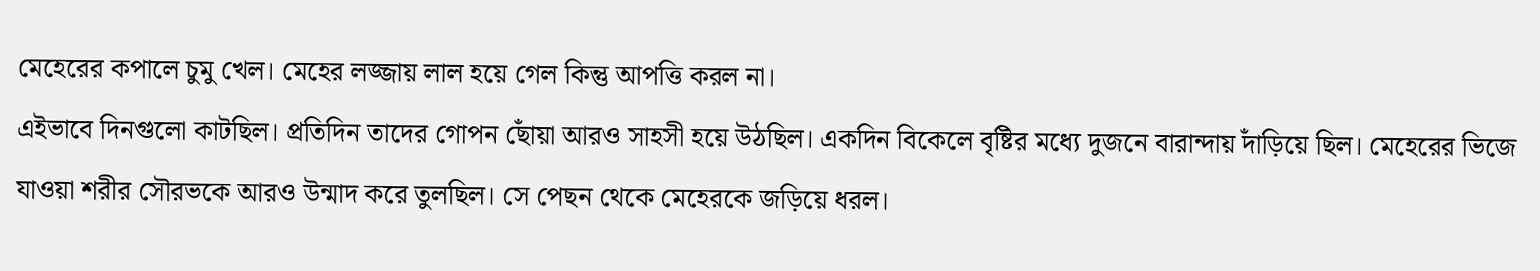মেহেরের কপালে চুমু খেল। মেহের লজ্জায় লাল হয়ে গেল কিন্তু আপত্তি করল না।
এইভাবে দিনগুলো কাটছিল। প্রতিদিন তাদের গোপন ছোঁয়া আরও সাহসী হয়ে উঠছিল। একদিন বিকেলে বৃষ্টির মধ্যে দুজনে বারান্দায় দাঁড়িয়ে ছিল। মেহেরের ভিজে যাওয়া শরীর সৌরভকে আরও উন্মাদ করে তুলছিল। সে পেছন থেকে মেহেরকে জড়িয়ে ধরল।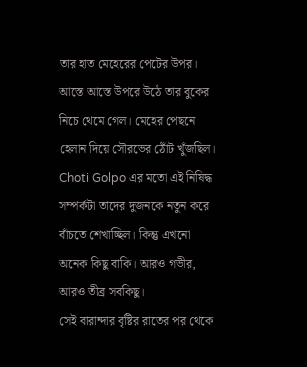তার হাত মেহেরের পেটের উপর। আস্তে আস্তে উপরে উঠে তার বুকের নিচে থেমে গেল। মেহের পেছনে হেলান দিয়ে সৌরভের ঠোঁট খুঁজছিল।
Choti Golpo এর মতো এই নিষিদ্ধ সম্পর্কটা তাদের দুজনকে নতুন করে বাঁচতে শেখাচ্ছিল। কিন্তু এখনো অনেক কিছু বাকি। আরও গভীর, আরও তীব্র সবকিছু।
সেই বারান্দার বৃষ্টির রাতের পর থেকে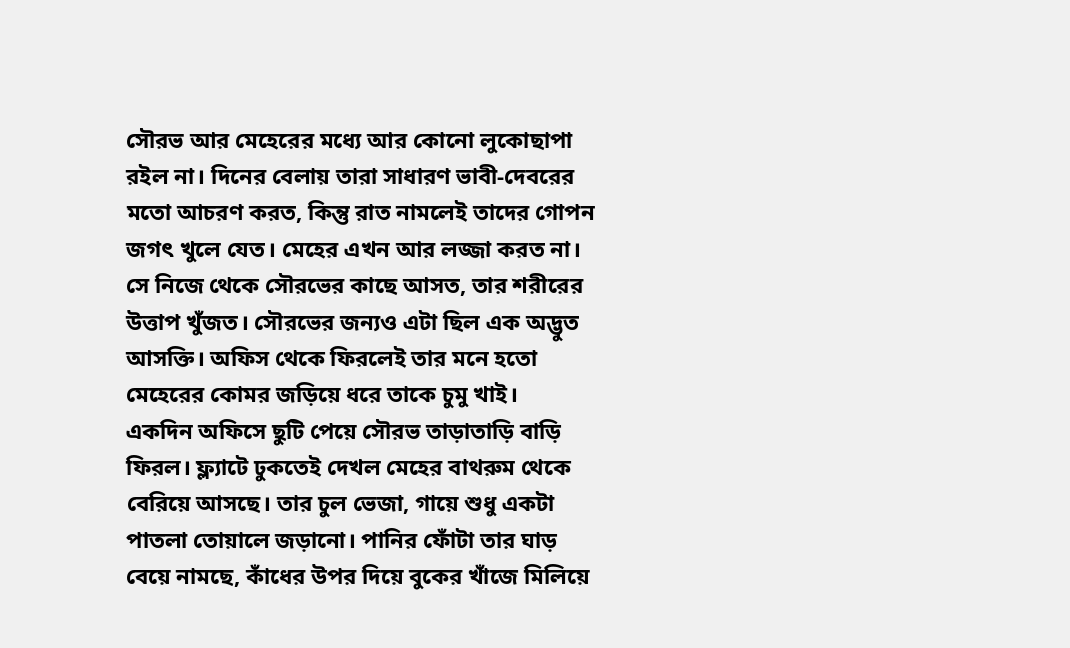সৌরভ আর মেহেরের মধ্যে আর কোনো লুকোছাপা রইল না। দিনের বেলায় তারা সাধারণ ভাবী-দেবরের মতো আচরণ করত, কিন্তু রাত নামলেই তাদের গোপন জগৎ খুলে যেত। মেহের এখন আর লজ্জা করত না। সে নিজে থেকে সৌরভের কাছে আসত, তার শরীরের উত্তাপ খুঁজত। সৌরভের জন্যও এটা ছিল এক অদ্ভুত আসক্তি। অফিস থেকে ফিরলেই তার মনে হতো মেহেরের কোমর জড়িয়ে ধরে তাকে চুমু খাই।
একদিন অফিসে ছুটি পেয়ে সৌরভ তাড়াতাড়ি বাড়ি ফিরল। ফ্ল্যাটে ঢুকতেই দেখল মেহের বাথরুম থেকে বেরিয়ে আসছে। তার চুল ভেজা, গায়ে শুধু একটা পাতলা তোয়ালে জড়ানো। পানির ফোঁটা তার ঘাড় বেয়ে নামছে, কাঁধের উপর দিয়ে বুকের খাঁজে মিলিয়ে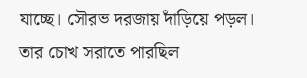যাচ্ছে। সৌরভ দরজায় দাঁড়িয়ে পড়ল। তার চোখ সরাতে পারছিল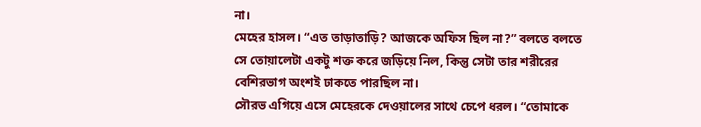না।
মেহের হাসল। “এত তাড়াতাড়ি? আজকে অফিস ছিল না?” বলতে বলতে সে তোয়ালেটা একটু শক্ত করে জড়িয়ে নিল, কিন্তু সেটা তার শরীরের বেশিরভাগ অংশই ঢাকতে পারছিল না।
সৌরভ এগিয়ে এসে মেহেরকে দেওয়ালের সাথে চেপে ধরল। “তোমাকে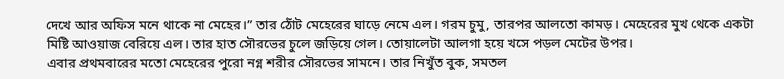দেখে আর অফিস মনে থাকে না মেহের।” তার ঠোঁট মেহেরের ঘাড়ে নেমে এল। গরম চুমু, তারপর আলতো কামড়। মেহেরের মুখ থেকে একটা মিষ্টি আওয়াজ বেরিয়ে এল। তার হাত সৌরভের চুলে জড়িয়ে গেল। তোয়ালেটা আলগা হয়ে খসে পড়ল মেটের উপর।
এবার প্রথমবারের মতো মেহেরের পুরো নগ্ন শরীর সৌরভের সামনে। তার নিখুঁত বুক, সমতল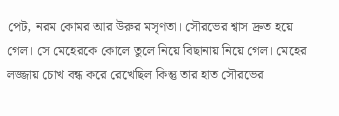পেট, নরম কোমর আর উরুর মসৃণতা। সৌরভের শ্বাস দ্রুত হয়ে গেল। সে মেহেরকে কোলে তুলে নিয়ে বিছানায় নিয়ে গেল। মেহের লজ্জায় চোখ বন্ধ করে রেখেছিল কিন্তু তার হাত সৌরভের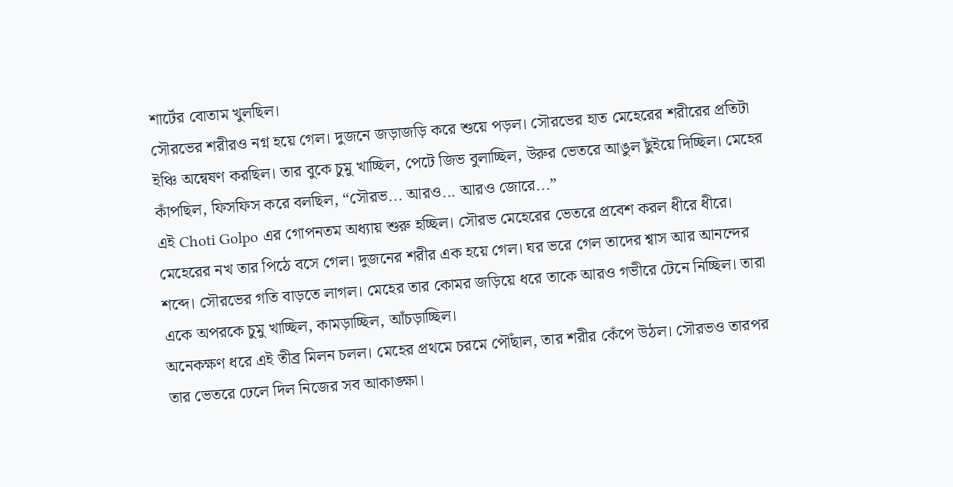শার্টের বোতাম খুলছিল।
সৌরভের শরীরও নগ্ন হয়ে গেল। দুজনে জড়াজড়ি করে শুয়ে পড়ল। সৌরভের হাত মেহেরের শরীরের প্রতিটা ইঞ্চি অন্বেষণ করছিল। তার বুকে চুমু খাচ্ছিল, পেটে জিভ বুলাচ্ছিল, উরুর ভেতরে আঙুল ছুঁইয়ে দিচ্ছিল। মেহের কাঁপছিল, ফিসফিস করে বলছিল, “সৌরভ... আরও... আরও জোরে...”
এই Choti Golpo এর গোপনতম অধ্যায় শুরু হচ্ছিল। সৌরভ মেহেরের ভেতরে প্রবেশ করল ধীরে ধীরে। মেহেরের নখ তার পিঠে বসে গেল। দুজনের শরীর এক হয়ে গেল। ঘর ভরে গেল তাদের শ্বাস আর আনন্দের শব্দে। সৌরভের গতি বাড়তে লাগল। মেহের তার কোমর জড়িয়ে ধরে তাকে আরও গভীরে টেনে নিচ্ছিল। তারা একে অপরকে চুমু খাচ্ছিল, কামড়াচ্ছিল, আঁচড়াচ্ছিল।
অনেকক্ষণ ধরে এই তীব্র মিলন চলল। মেহের প্রথমে চরমে পৌঁছাল, তার শরীর কেঁপে উঠল। সৌরভও তারপর তার ভেতরে ঢেলে দিল নিজের সব আকাঙ্ক্ষা।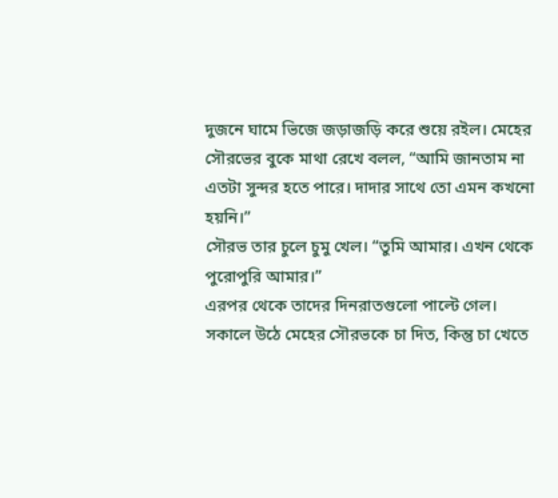দুজনে ঘামে ভিজে জড়াজড়ি করে শুয়ে রইল। মেহের সৌরভের বুকে মাথা রেখে বলল, “আমি জানতাম না এতটা সুন্দর হতে পারে। দাদার সাথে তো এমন কখনো হয়নি।”
সৌরভ তার চুলে চুমু খেল। “তুমি আমার। এখন থেকে পুরোপুরি আমার।”
এরপর থেকে তাদের দিনরাতগুলো পাল্টে গেল। সকালে উঠে মেহের সৌরভকে চা দিত, কিন্তু চা খেতে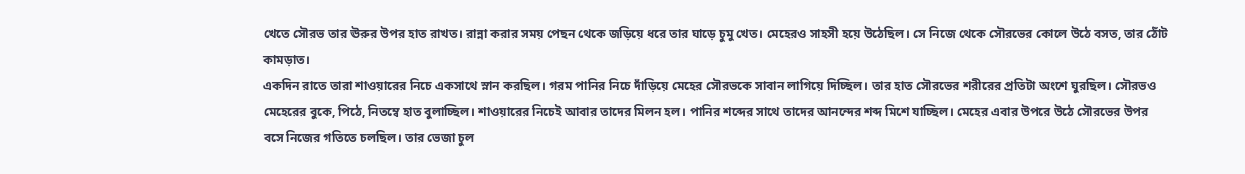খেতে সৌরভ তার ঊরুর উপর হাত রাখত। রান্না করার সময় পেছন থেকে জড়িয়ে ধরে তার ঘাড়ে চুমু খেত। মেহেরও সাহসী হয়ে উঠেছিল। সে নিজে থেকে সৌরভের কোলে উঠে বসত, তার ঠোঁট কামড়াত।
একদিন রাতে তারা শাওয়ারের নিচে একসাথে স্নান করছিল। গরম পানির নিচে দাঁড়িয়ে মেহের সৌরভকে সাবান লাগিয়ে দিচ্ছিল। তার হাত সৌরভের শরীরের প্রতিটা অংশে ঘুরছিল। সৌরভও মেহেরের বুকে, পিঠে, নিতম্বে হাত বুলাচ্ছিল। শাওয়ারের নিচেই আবার তাদের মিলন হল। পানির শব্দের সাথে তাদের আনন্দের শব্দ মিশে যাচ্ছিল। মেহের এবার উপরে উঠে সৌরভের উপর বসে নিজের গতিতে চলছিল। তার ভেজা চুল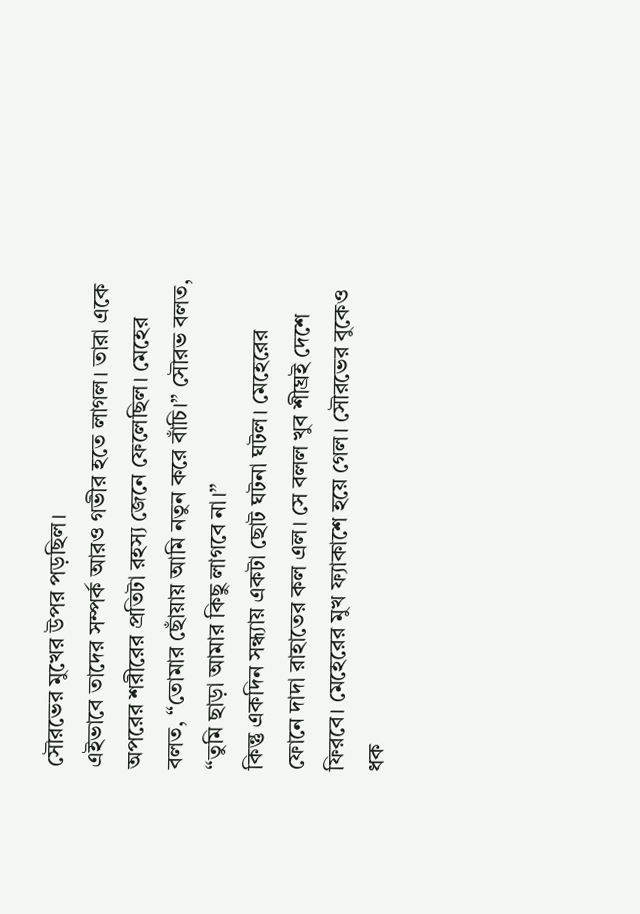সৌরভের মুখের উপর পড়ছিল।
এইভাবে তাদের সম্পর্ক আরও গভীর হতে লাগল। তারা একে অপরের শরীরের প্রতিটা রহস্য জেনে ফেলেছিল। মেহের বলত, “তোমার ছোঁয়ায় আমি নতুন করে বাঁচি।” সৌরভ বলত, “তুমি ছাড়া আমার কিছু লাগবে না।”
কিন্তু একদিন সন্ধ্যায় একটা ছোট ঘটনা ঘটল। মেহেরের ফোনে দাদা রাহাতের কল এল। সে বলল খুব শীঘ্রই দেশে ফিরবে। মেহেরের মুখ ফ্যাকাশে হয়ে গেল। সৌরভের বুকেও ধক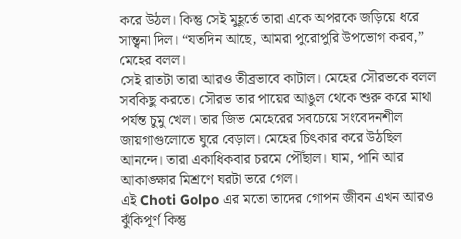করে উঠল। কিন্তু সেই মুহূর্তে তারা একে অপরকে জড়িয়ে ধরে সান্ত্বনা দিল। “যতদিন আছে, আমরা পুরোপুরি উপভোগ করব,” মেহের বলল।
সেই রাতটা তারা আরও তীব্রভাবে কাটাল। মেহের সৌরভকে বলল সবকিছু করতে। সৌরভ তার পায়ের আঙুল থেকে শুরু করে মাথা পর্যন্ত চুমু খেল। তার জিভ মেহেরের সবচেয়ে সংবেদনশীল জায়গাগুলোতে ঘুরে বেড়াল। মেহের চিৎকার করে উঠছিল আনন্দে। তারা একাধিকবার চরমে পৌঁছাল। ঘাম, পানি আর আকাঙ্ক্ষার মিশ্রণে ঘরটা ভরে গেল।
এই Choti Golpo এর মতো তাদের গোপন জীবন এখন আরও ঝুঁকিপূর্ণ কিন্তু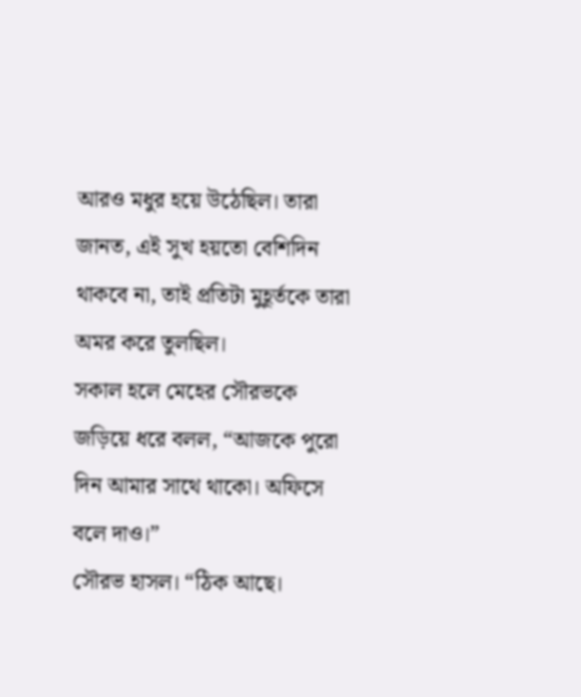আরও মধুর হয়ে উঠেছিল। তারা জানত, এই সুখ হয়তো বেশিদিন থাকবে না, তাই প্রতিটা মুহূর্তকে তারা অমর করে তুলছিল।
সকাল হলে মেহের সৌরভকে জড়িয়ে ধরে বলল, “আজকে পুরো দিন আমার সাথে থাকো। অফিসে বলে দাও।”
সৌরভ হাসল। “ঠিক আছে।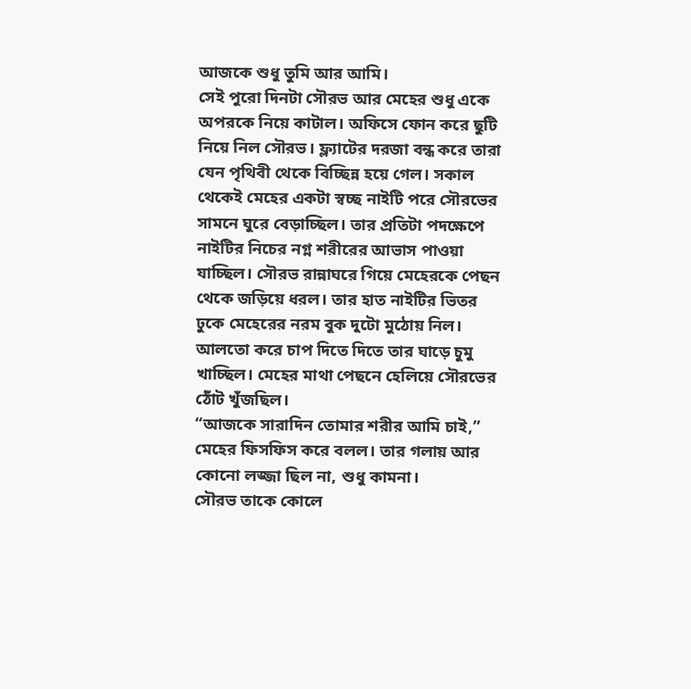আজকে শুধু তুমি আর আমি।
সেই পুরো দিনটা সৌরভ আর মেহের শুধু একে অপরকে নিয়ে কাটাল। অফিসে ফোন করে ছুটি নিয়ে নিল সৌরভ। ফ্ল্যাটের দরজা বন্ধ করে তারা যেন পৃথিবী থেকে বিচ্ছিন্ন হয়ে গেল। সকাল থেকেই মেহের একটা স্বচ্ছ নাইটি পরে সৌরভের সামনে ঘুরে বেড়াচ্ছিল। তার প্রতিটা পদক্ষেপে নাইটির নিচের নগ্ন শরীরের আভাস পাওয়া যাচ্ছিল। সৌরভ রান্নাঘরে গিয়ে মেহেরকে পেছন থেকে জড়িয়ে ধরল। তার হাত নাইটির ভিতর ঢুকে মেহেরের নরম বুক দুটো মুঠোয় নিল। আলতো করে চাপ দিতে দিতে তার ঘাড়ে চুমু খাচ্ছিল। মেহের মাথা পেছনে হেলিয়ে সৌরভের ঠোঁট খুঁজছিল।
“আজকে সারাদিন তোমার শরীর আমি চাই,” মেহের ফিসফিস করে বলল। তার গলায় আর কোনো লজ্জা ছিল না, শুধু কামনা।
সৌরভ তাকে কোলে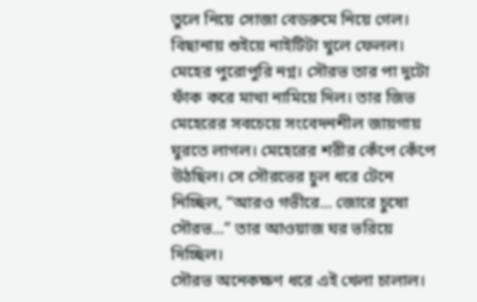তুলে নিয়ে সোজা বেডরুমে নিয়ে গেল। বিছানায় শুইয়ে নাইটিটা খুলে ফেলল। মেহের পুরোপুরি নগ্ন। সৌরভ তার পা দুটো ফাঁক করে মাথা নামিয়ে দিল। তার জিভ মেহেরের সবচেয়ে সংবেদনশীল জায়গায় ঘুরতে লাগল। মেহেরের শরীর কেঁপে কেঁপে উঠছিল। সে সৌরভের চুল ধরে টেনে নিচ্ছিল, “আরও গভীরে... জোরে চুষো সৌরভ...” তার আওয়াজ ঘর ভরিয়ে দিচ্ছিল।
সৌরভ অনেকক্ষণ ধরে এই খেলা চালাল।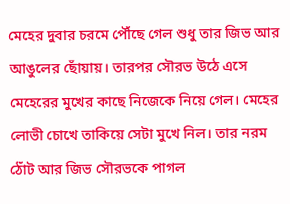মেহের দুবার চরমে পৌঁছে গেল শুধু তার জিভ আর আঙুলের ছোঁয়ায়। তারপর সৌরভ উঠে এসে মেহেরের মুখের কাছে নিজেকে নিয়ে গেল। মেহের লোভী চোখে তাকিয়ে সেটা মুখে নিল। তার নরম ঠোঁট আর জিভ সৌরভকে পাগল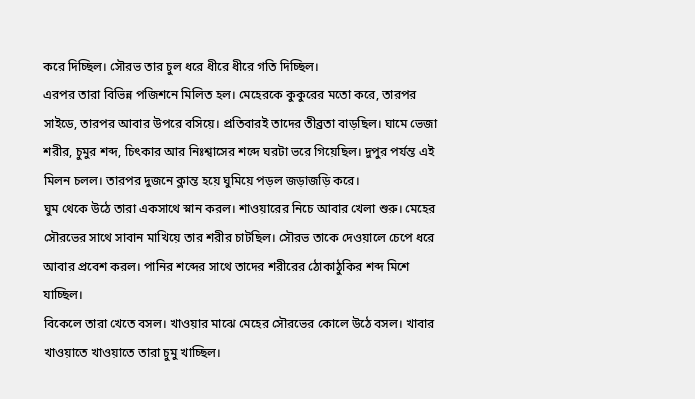করে দিচ্ছিল। সৌরভ তার চুল ধরে ধীরে ধীরে গতি দিচ্ছিল।
এরপর তারা বিভিন্ন পজিশনে মিলিত হল। মেহেরকে কুকুরের মতো করে, তারপর সাইডে, তারপর আবার উপরে বসিয়ে। প্রতিবারই তাদের তীব্রতা বাড়ছিল। ঘামে ভেজা শরীর, চুমুর শব্দ, চিৎকার আর নিঃশ্বাসের শব্দে ঘরটা ভরে গিয়েছিল। দুপুর পর্যন্ত এই মিলন চলল। তারপর দুজনে ক্লান্ত হয়ে ঘুমিয়ে পড়ল জড়াজড়ি করে।
ঘুম থেকে উঠে তারা একসাথে স্নান করল। শাওয়ারের নিচে আবার খেলা শুরু। মেহের সৌরভের সাথে সাবান মাখিয়ে তার শরীর চাটছিল। সৌরভ তাকে দেওয়ালে চেপে ধরে আবার প্রবেশ করল। পানির শব্দের সাথে তাদের শরীরের ঠোকাঠুকির শব্দ মিশে যাচ্ছিল।
বিকেলে তারা খেতে বসল। খাওয়ার মাঝে মেহের সৌরভের কোলে উঠে বসল। খাবার খাওয়াতে খাওয়াতে তারা চুমু খাচ্ছিল।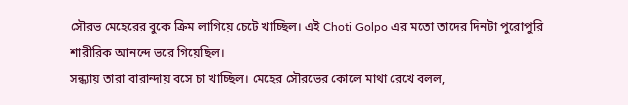সৌরভ মেহেরের বুকে ক্রিম লাগিয়ে চেটে খাচ্ছিল। এই Choti Golpo এর মতো তাদের দিনটা পুরোপুরি শারীরিক আনন্দে ভরে গিয়েছিল।
সন্ধ্যায় তারা বারান্দায় বসে চা খাচ্ছিল। মেহের সৌরভের কোলে মাথা রেখে বলল,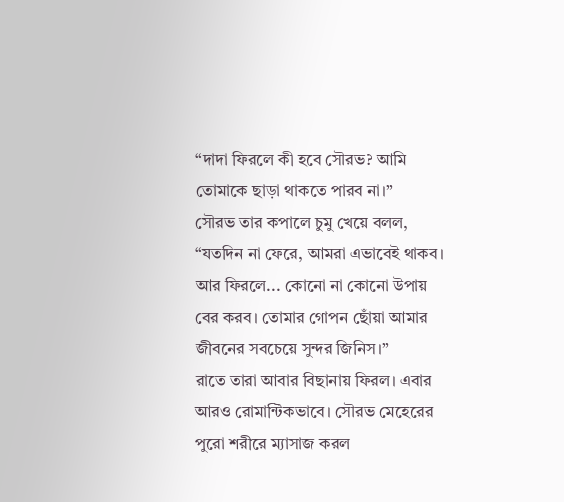“দাদা ফিরলে কী হবে সৌরভ? আমি তোমাকে ছাড়া থাকতে পারব না।”
সৌরভ তার কপালে চুমু খেয়ে বলল, “যতদিন না ফেরে, আমরা এভাবেই থাকব। আর ফিরলে... কোনো না কোনো উপায় বের করব। তোমার গোপন ছোঁয়া আমার জীবনের সবচেয়ে সুন্দর জিনিস।”
রাতে তারা আবার বিছানায় ফিরল। এবার আরও রোমান্টিকভাবে। সৌরভ মেহেরের পুরো শরীরে ম্যাসাজ করল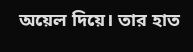অয়েল দিয়ে। তার হাত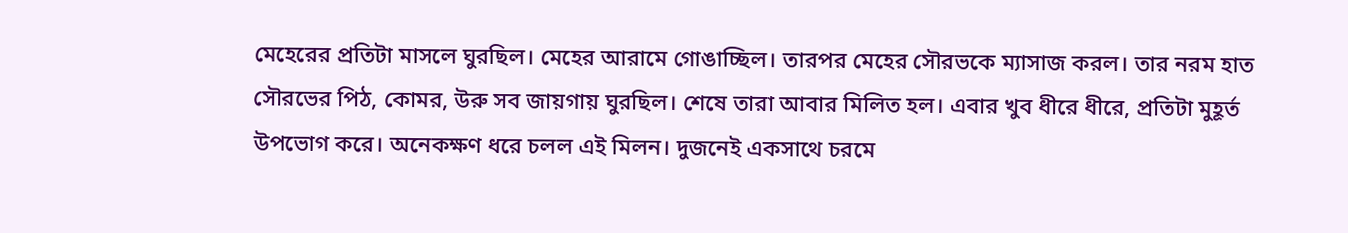মেহেরের প্রতিটা মাসলে ঘুরছিল। মেহের আরামে গোঙাচ্ছিল। তারপর মেহের সৌরভকে ম্যাসাজ করল। তার নরম হাত সৌরভের পিঠ, কোমর, উরু সব জায়গায় ঘুরছিল। শেষে তারা আবার মিলিত হল। এবার খুব ধীরে ধীরে, প্রতিটা মুহূর্ত উপভোগ করে। অনেকক্ষণ ধরে চলল এই মিলন। দুজনেই একসাথে চরমে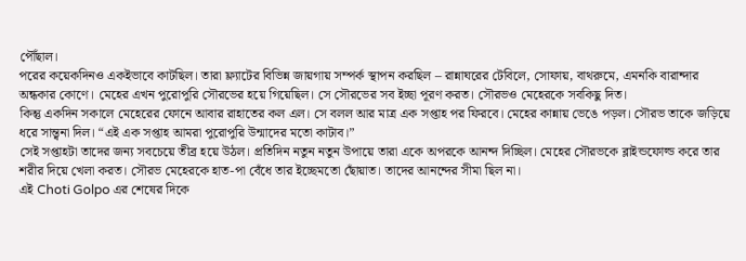পৌঁছাল।
পরের কয়েকদিনও একইভাবে কাটছিল। তারা ফ্ল্যাটের বিভিন্ন জায়গায় সম্পর্ক স্থাপন করছিল – রান্নাঘরের টেবিলে, সোফায়, বাথরুমে, এমনকি বারান্দার অন্ধকার কোণে। মেহের এখন পুরোপুরি সৌরভের হয়ে গিয়েছিল। সে সৌরভের সব ইচ্ছা পূরণ করত। সৌরভও মেহেরকে সবকিছু দিত।
কিন্তু একদিন সকালে মেহেরের ফোনে আবার রাহাতের কল এল। সে বলল আর মাত্র এক সপ্তাহ পর ফিরবে। মেহের কান্নায় ভেঙে পড়ল। সৌরভ তাকে জড়িয়ে ধরে সান্ত্বনা দিল। “এই এক সপ্তাহ আমরা পুরোপুরি উন্মাদের মতো কাটাব।”
সেই সপ্তাহটা তাদের জন্য সবচেয়ে তীব্র হয়ে উঠল। প্রতিদিন নতুন নতুন উপায়ে তারা একে অপরকে আনন্দ দিচ্ছিল। মেহের সৌরভকে ব্লাইন্ডফোল্ড করে তার শরীর দিয়ে খেলা করত। সৌরভ মেহেরকে হাত-পা বেঁধে তার ইচ্ছেমতো ছোঁয়াত। তাদের আনন্দের সীমা ছিল না।
এই Choti Golpo এর শেষের দিকে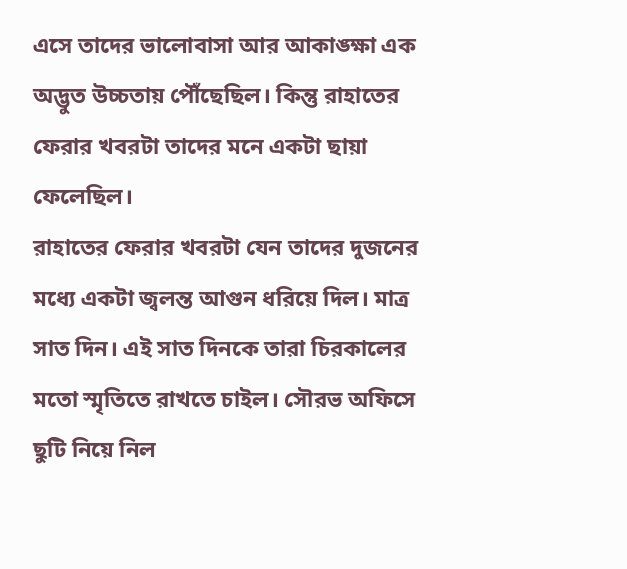এসে তাদের ভালোবাসা আর আকাঙ্ক্ষা এক অদ্ভুত উচ্চতায় পৌঁছেছিল। কিন্তু রাহাতের ফেরার খবরটা তাদের মনে একটা ছায়া ফেলেছিল।
রাহাতের ফেরার খবরটা যেন তাদের দুজনের মধ্যে একটা জ্বলন্ত আগুন ধরিয়ে দিল। মাত্র সাত দিন। এই সাত দিনকে তারা চিরকালের মতো স্মৃতিতে রাখতে চাইল। সৌরভ অফিসে ছুটি নিয়ে নিল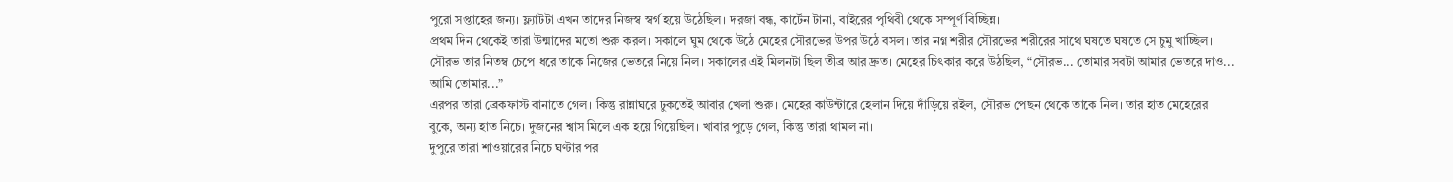পুরো সপ্তাহের জন্য। ফ্ল্যাটটা এখন তাদের নিজস্ব স্বর্গ হয়ে উঠেছিল। দরজা বন্ধ, কার্টেন টানা, বাইরের পৃথিবী থেকে সম্পূর্ণ বিচ্ছিন্ন।
প্রথম দিন থেকেই তারা উন্মাদের মতো শুরু করল। সকালে ঘুম থেকে উঠে মেহের সৌরভের উপর উঠে বসল। তার নগ্ন শরীর সৌরভের শরীরের সাথে ঘষতে ঘষতে সে চুমু খাচ্ছিল। সৌরভ তার নিতম্ব চেপে ধরে তাকে নিজের ভেতরে নিয়ে নিল। সকালের এই মিলনটা ছিল তীব্র আর দ্রুত। মেহের চিৎকার করে উঠছিল, “সৌরভ... তোমার সবটা আমার ভেতরে দাও... আমি তোমার...”
এরপর তারা ব্রেকফাস্ট বানাতে গেল। কিন্তু রান্নাঘরে ঢুকতেই আবার খেলা শুরু। মেহের কাউন্টারে হেলান দিয়ে দাঁড়িয়ে রইল, সৌরভ পেছন থেকে তাকে নিল। তার হাত মেহেরের বুকে, অন্য হাত নিচে। দুজনের শ্বাস মিলে এক হয়ে গিয়েছিল। খাবার পুড়ে গেল, কিন্তু তারা থামল না।
দুপুরে তারা শাওয়ারের নিচে ঘণ্টার পর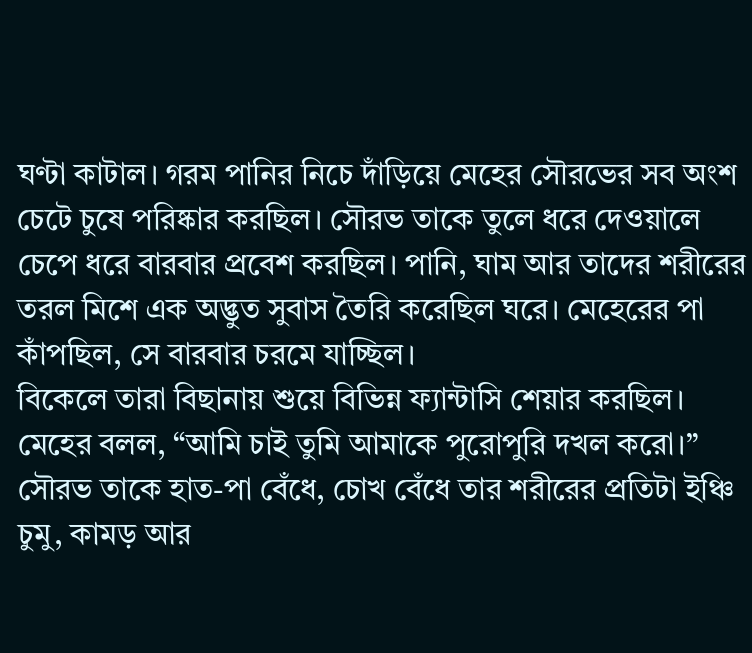ঘণ্টা কাটাল। গরম পানির নিচে দাঁড়িয়ে মেহের সৌরভের সব অংশ চেটে চুষে পরিষ্কার করছিল। সৌরভ তাকে তুলে ধরে দেওয়ালে চেপে ধরে বারবার প্রবেশ করছিল। পানি, ঘাম আর তাদের শরীরের তরল মিশে এক অদ্ভুত সুবাস তৈরি করেছিল ঘরে। মেহেরের পা কাঁপছিল, সে বারবার চরমে যাচ্ছিল।
বিকেলে তারা বিছানায় শুয়ে বিভিন্ন ফ্যান্টাসি শেয়ার করছিল। মেহের বলল, “আমি চাই তুমি আমাকে পুরোপুরি দখল করো।” সৌরভ তাকে হাত-পা বেঁধে, চোখ বেঁধে তার শরীরের প্রতিটা ইঞ্চি চুমু, কামড় আর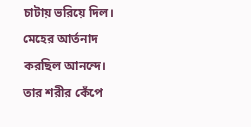চাটায় ভরিয়ে দিল। মেহের আর্তনাদ করছিল আনন্দে। তার শরীর কেঁপে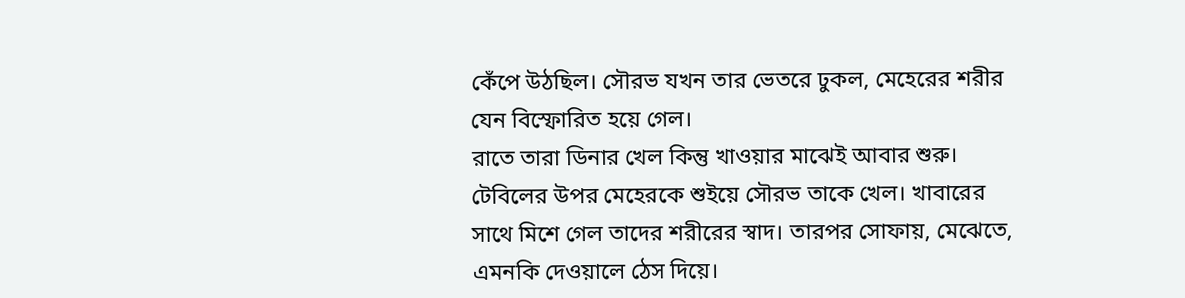কেঁপে উঠছিল। সৌরভ যখন তার ভেতরে ঢুকল, মেহেরের শরীর যেন বিস্ফোরিত হয়ে গেল।
রাতে তারা ডিনার খেল কিন্তু খাওয়ার মাঝেই আবার শুরু। টেবিলের উপর মেহেরকে শুইয়ে সৌরভ তাকে খেল। খাবারের সাথে মিশে গেল তাদের শরীরের স্বাদ। তারপর সোফায়, মেঝেতে, এমনকি দেওয়ালে ঠেস দিয়ে।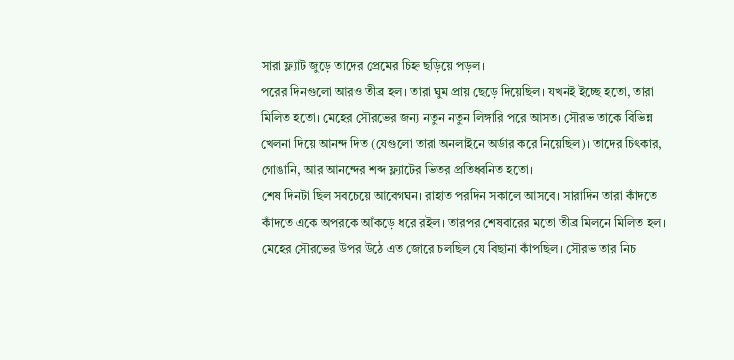সারা ফ্ল্যাট জুড়ে তাদের প্রেমের চিহ্ন ছড়িয়ে পড়ল।
পরের দিনগুলো আরও তীব্র হল। তারা ঘুম প্রায় ছেড়ে দিয়েছিল। যখনই ইচ্ছে হতো, তারা মিলিত হতো। মেহের সৌরভের জন্য নতুন নতুন লিঙ্গারি পরে আসত। সৌরভ তাকে বিভিন্ন খেলনা দিয়ে আনন্দ দিত (যেগুলো তারা অনলাইনে অর্ডার করে নিয়েছিল)। তাদের চিৎকার, গোঙানি, আর আনন্দের শব্দ ফ্ল্যাটের ভিতর প্রতিধ্বনিত হতো।
শেষ দিনটা ছিল সবচেয়ে আবেগঘন। রাহাত পরদিন সকালে আসবে। সারাদিন তারা কাঁদতে কাঁদতে একে অপরকে আঁকড়ে ধরে রইল। তারপর শেষবারের মতো তীব্র মিলনে মিলিত হল। মেহের সৌরভের উপর উঠে এত জোরে চলছিল যে বিছানা কাঁপছিল। সৌরভ তার নিচ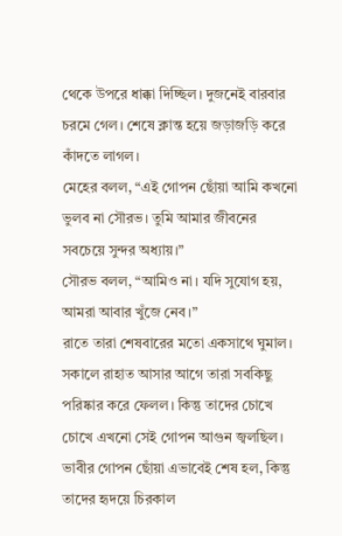থেকে উপরে ধাক্কা দিচ্ছিল। দুজনেই বারবার চরমে গেল। শেষে ক্লান্ত হয়ে জড়াজড়ি করে কাঁদতে লাগল।
মেহের বলল, “এই গোপন ছোঁয়া আমি কখনো ভুলব না সৌরভ। তুমি আমার জীবনের সবচেয়ে সুন্দর অধ্যায়।”
সৌরভ বলল, “আমিও না। যদি সুযোগ হয়, আমরা আবার খুঁজে নেব।”
রাতে তারা শেষবারের মতো একসাথে ঘুমাল। সকালে রাহাত আসার আগে তারা সবকিছু পরিষ্কার করে ফেলল। কিন্তু তাদের চোখে চোখে এখনো সেই গোপন আগুন জ্বলছিল।
ভাবীর গোপন ছোঁয়া এভাবেই শেষ হল, কিন্তু তাদের হৃদয়ে চিরকাল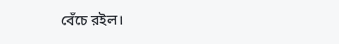বেঁচে রইল।